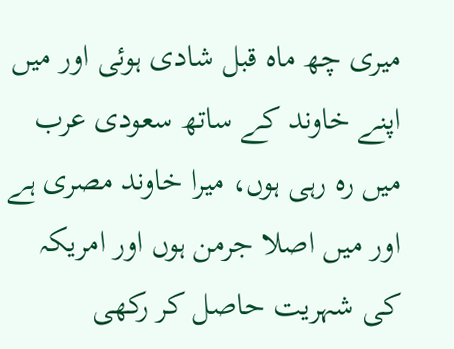ميرى چھ ماہ قبل شادى ہوئى اور ميں اپنے خاوند كے ساتھ سعودى عرب ميں رہ رہى ہوں، ميرا خاوند مصرى ہے اور ميں اصلا جرمن ہوں اور امريكہ كى شہريت حاصل كر ركھى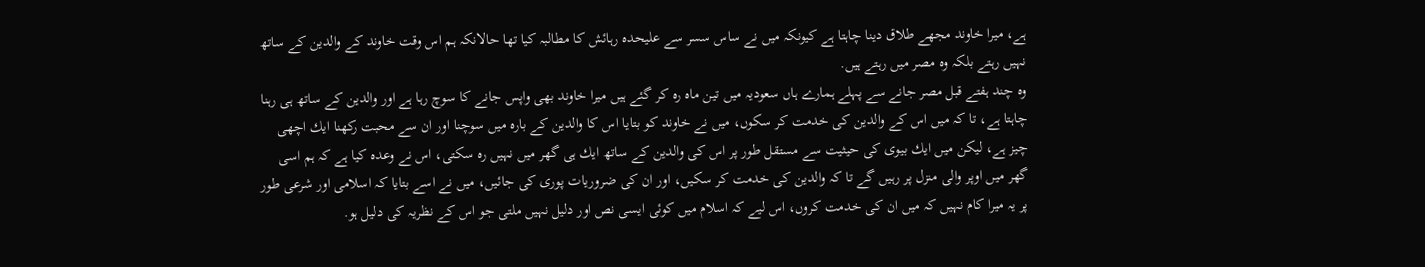ہے، ميرا خاوند مجھے طلاق دينا چاہتا ہے كيونكہ ميں نے ساس سسر سے عليحدہ رہائش كا مطالبہ كيا تھا حالانكہ ہم اس وقت خاوند كے والدين كے ساتھ نہيں رہتے بلكہ وہ مصر ميں رہتے ہيں.
وہ چند ہفتے قبل مصر جانے سے پہلے ہمارے ہاں سعوديہ ميں تين ماہ رہ كر گئے ہيں ميرا خاوند بھى واپس جانے كا سوچ رہا ہے اور والدين كے ساتھ ہى رہنا چاہتا ہے، تا كہ ميں اس كے والدين كى خدمت كر سكوں، ميں نے خاوند كو بتايا اس كا والدين كے بارہ ميں سوچنا اور ان سے محبت ركھنا ايك اچھى چيز ہے، ليكن ميں ايك بيوى كى حيثيت سے مستقل طور پر اس كى والدين كے ساتھ ايك ہى گھر ميں نہيں رہ سكتى، اس نے وعدہ كيا ہے كہ ہم اسى گھر ميں اوپر والى منزل پر رہيں گے تا كہ والدين كى خدمت كر سكيں، اور ان كى ضروريات پورى كى جائيں، ميں نے اسے بتايا كہ اسلامى اور شرعى طور پر يہ ميرا كام نہيں كہ ميں ان كى خدمت كروں، اس ليے كہ اسلام ميں كوئى ايسى نص اور دليل نہيں ملتى جو اس كے نظريہ كى دليل ہو.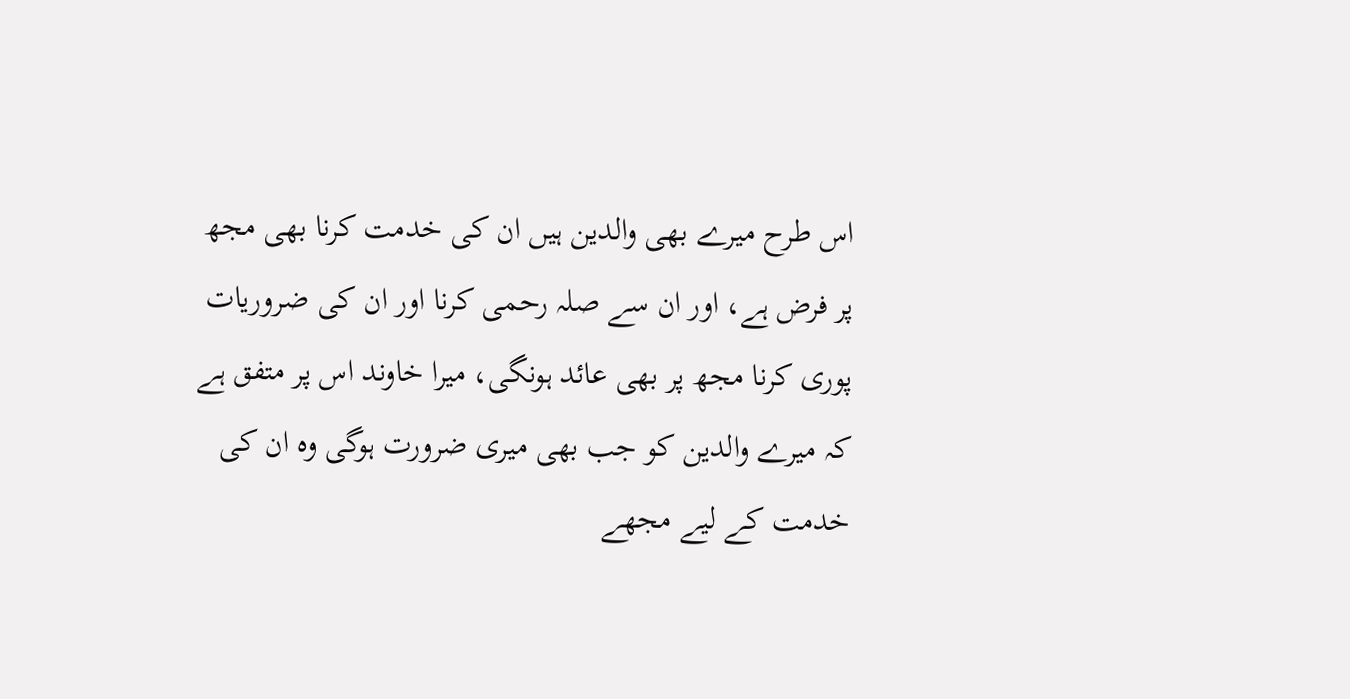اس طرح ميرے بھى والدين ہيں ان كى خدمت كرنا بھى مجھ پر فرض ہے، اور ان سے صلہ رحمى كرنا اور ان كى ضروريات پورى كرنا مجھ پر بھى عائد ہونگى، ميرا خاوند اس پر متفق ہے كہ ميرے والدين كو جب بھى ميرى ضرورت ہوگى وہ ان كى خدمت كے ليے مجھے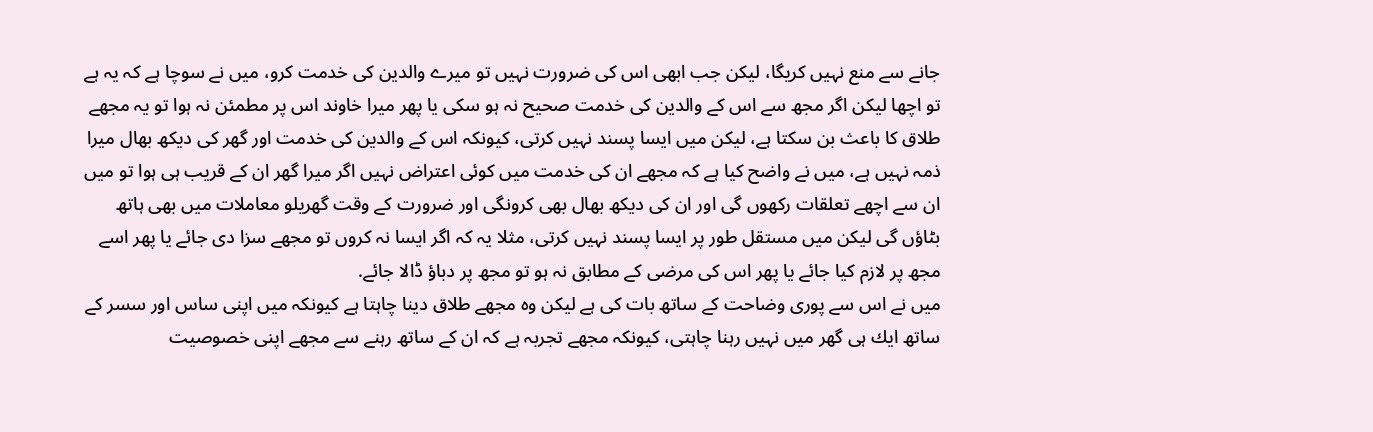جانے سے منع نہيں كريگا، ليكن جب ابھى اس كى ضرورت نہيں تو ميرے والدين كى خدمت كرو، ميں نے سوچا ہے كہ يہ ہے تو اچھا ليكن اگر مجھ سے اس كے والدين كى خدمت صحيح نہ ہو سكى يا پھر ميرا خاوند اس پر مطمئن نہ ہوا تو يہ مجھے طلاق كا باعث بن سكتا ہے، ليكن ميں ايسا پسند نہيں كرتى، كيونكہ اس كے والدين كى خدمت اور گھر كى ديكھ بھال ميرا ذمہ نہيں ہے، ميں نے واضح كيا ہے كہ مجھے ان كى خدمت ميں كوئى اعتراض نہيں اگر ميرا گھر ان كے قريب ہى ہوا تو ميں ان سے اچھے تعلقات ركھوں گى اور ان كى ديكھ بھال بھى كرونگى اور ضرورت كے وقت گھريلو معاملات ميں بھى ہاتھ بٹاؤں گى ليكن ميں مستقل طور پر ايسا پسند نہيں كرتى، مثلا يہ كہ اگر ايسا نہ كروں تو مجھے سزا دى جائے يا پھر اسے مجھ پر لازم كيا جائے يا پھر اس كى مرضى كے مطابق نہ ہو تو مجھ پر دباؤ ڈالا جائے.
ميں نے اس سے پورى وضاحت كے ساتھ بات كى ہے ليكن وہ مجھے طلاق دينا چاہتا ہے كيونكہ ميں اپنى ساس اور سسر كے ساتھ ايك ہى گھر ميں نہيں رہنا چاہتى، كيونكہ مجھے تجربہ ہے كہ ان كے ساتھ رہنے سے مجھے اپنى خصوصيت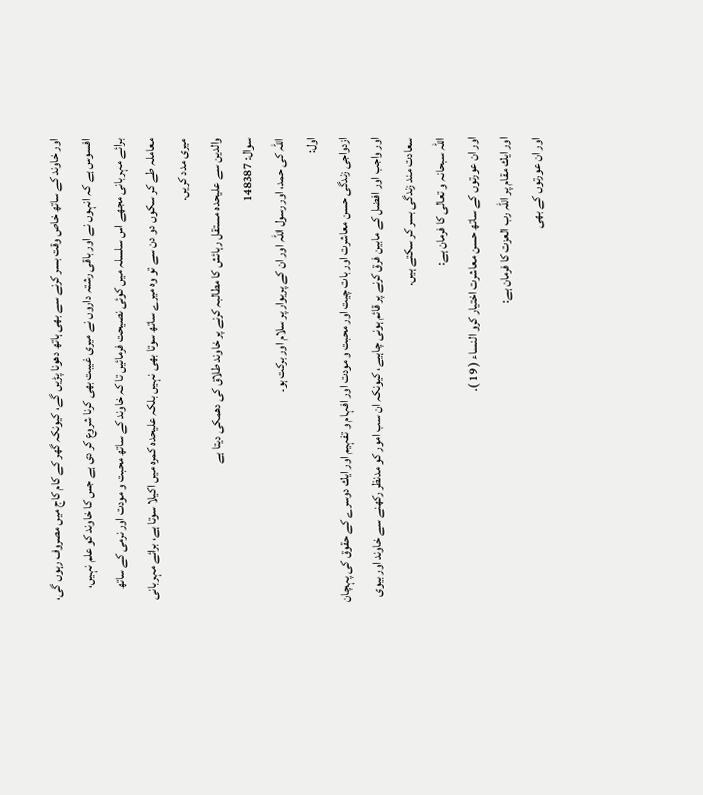اور خاوند كے ساتھ خاص وقت بسر كرنے سے بھى ہاتھ دھونا پڑيں گے، كيونكہ گھر كے كام كاج ميں مصروف رہوں گى، افسوس ہے كہ انہوں نے اور باقى رشتہ داروں نے ميرى غيبت بھى كرنا شروع كر دى ہے جس كا خاوند كو علم نہيں، برائے مہربانى مجھے اس سلسلہ ميں كوئى نصيحت فرمائيں تا كہ خاوند كے ساتھ محبت و مودت اور نرمى كے ساتھ معاملہ طے كر سكوں دو دن سے تو وہ ميرے ساتھ سوتا بھى نہيں بلكہ عليحدہ كمرہ ميں اكيلا سوتا ہے، برائے مہربانى ميرى مدد كريں.
والدين سے عليحدہ مستقل رہائش كا مطالبہ كرنے پر خاوند طلاق كى دھمكى ديتا ہے
سوال: 148387
اللہ کی حمد، اور رسول اللہ اور ان کے پریوار پر سلام اور برکت ہو۔
اول:
ازدواجى زندگى حسن معاشرت اور بات چيت اور محبت و مودت اور افہام و تفہيم اور ايك دوسرے كے حقوق كى پہچان اور واجب اور افضل كے مابين فرق كرنے پر قائم ہونى چاہيے، كيونكہ ان سب امور كو مدنظر ركھنے سے خاوند اور بيوى سعادت مند زندگى بسر كر سكتے ہيں.
اللہ سبحانہ و تعالى كا فرمان ہے:
اور ان عورتوں كے ساتھ حسن معاشرت اختيار كرو النساء ( 19 ).
اور ايك مقام پر اللہ رب العزت كا فرمان ہے:
اور ان عورتوں كے بھى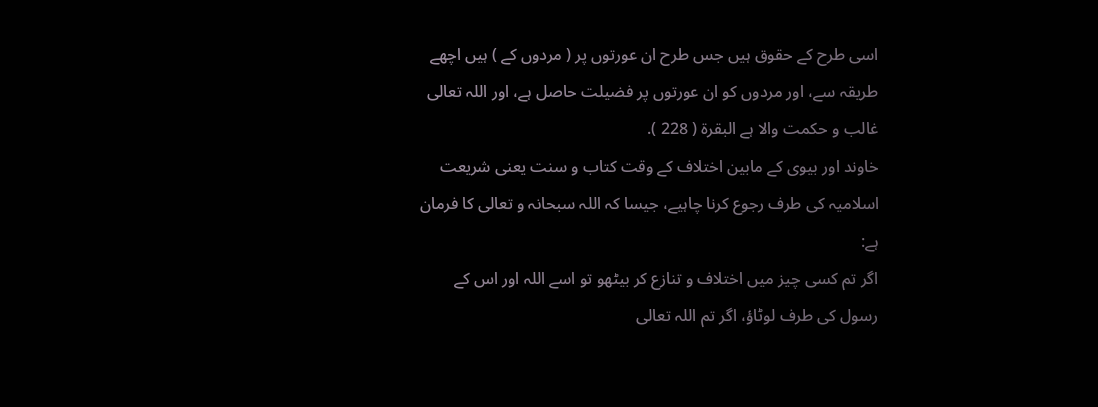اسى طرح كے حقوق ہيں جس طرح ان عورتوں پر ( مردوں كے ) ہيں اچھے طريقہ سے، اور مردوں كو ان عورتوں پر فضيلت حاصل ہے، اور اللہ تعالى غالب و حكمت والا ہے البقرۃ ( 228 ).
خاوند اور بيوى كے مابين اختلاف كے وقت كتاب و سنت يعنى شريعت اسلاميہ كى طرف رجوع كرنا چاہيے، جيسا كہ اللہ سبحانہ و تعالى كا فرمان ہے:
اگر تم كسى چيز ميں اختلاف و تنازع كر بيٹھو تو اسے اللہ اور اس كے رسول كى طرف لوٹاؤ، اگر تم اللہ تعالى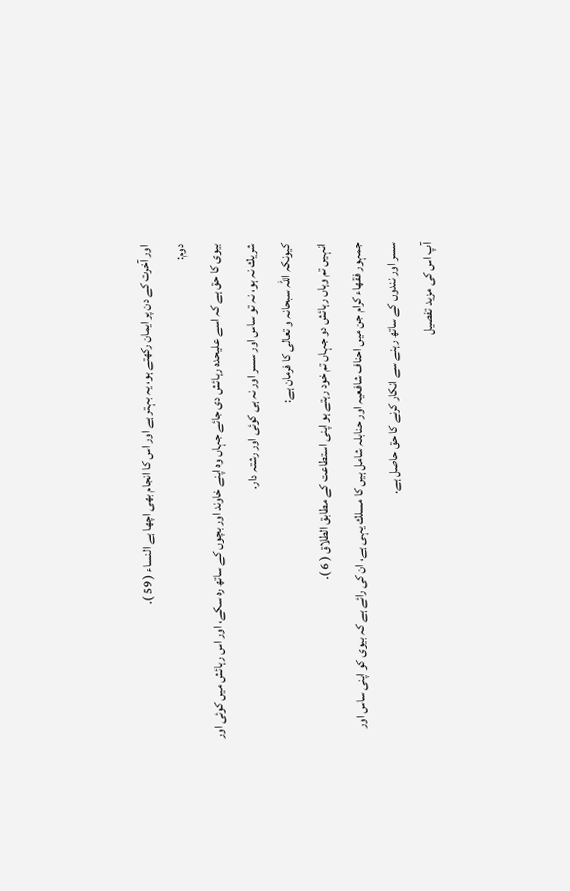اور آخرت كے دن پر ايمان ركھتے ہو، يہ بہتر ہے اور اس كا انجام بھى اچھا ہے النساء ( 59 ).
دوم:
بيوى كا حق ہے كہ اسے عليحدہ رہائش دى جائے جہاں وہ اپنے خاوند اور بچوں كے ساتھ رہ سكے، اور اس رہائش ميں كوئى اور شريك نہ ہو، نہ تو ساس اور سسر اور نہ ہى كوئى اور رشتہ دار.
كيونكہ اللہ سبحانہ و تعالى كا فرمان ہے:
انہيں تم وہاں رہائش دو جہاں تم خود رہتے ہو اپنى استطاعت كے مطابق الطلاق ( 6 ).
جمہور فقھاء كرام جن ميں احناف شافعيہ اور حنابلہ شامل ہيں كا مسلك يہى ہے، ان كى رائے ہے كہ بيوى كو اپنى ساس اور سسر اور نندوں كے ساتھ رہنے سے انكار كرنے كا حق حاصل ہے.
آپ اس كى مزيد تفصيل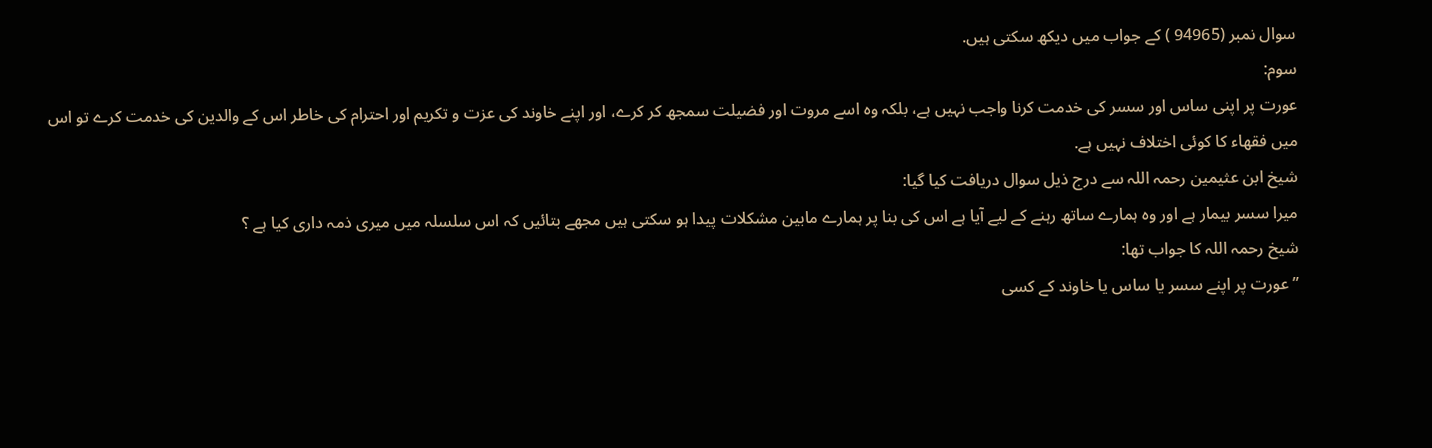سوال نمبر (94965 ) كے جواب ميں ديكھ سكتى ہيں.
سوم:
عورت پر اپنى ساس اور سسر كى خدمت كرنا واجب نہيں ہے، بلكہ وہ اسے مروت اور فضيلت سمجھ كر كرے، اور اپنے خاوند كى عزت و تكريم اور احترام كى خاطر اس كے والدين كى خدمت كرے تو اس ميں فقھاء كا كوئى اختلاف نہيں ہے.
شيخ ابن عثيمين رحمہ اللہ سے درج ذيل سوال دريافت كيا گيا:
ميرا سسر بيمار ہے اور وہ ہمارے ساتھ رہنے كے ليے آيا ہے اس كى بنا پر ہمارے مابين مشكلات پيدا ہو سكتى ہيں مجھے بتائيں كہ اس سلسلہ ميں ميرى ذمہ دارى كيا ہے ؟
شيخ رحمہ اللہ كا جواب تھا:
” عورت پر اپنے سسر يا ساس يا خاوند كے كسى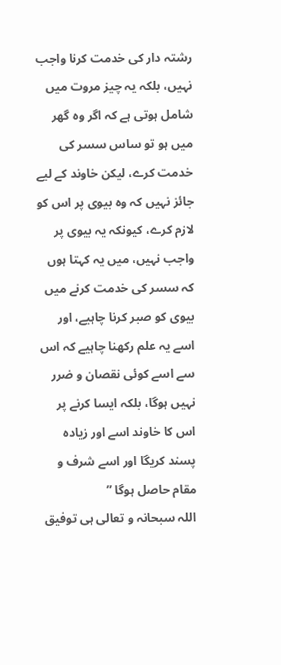رشتہ دار كى خدمت كرنا واجب نہيں، بلكہ يہ چيز مروت ميں شامل ہوتى ہے كہ اگر وہ گھر ميں ہو تو ساس سسر كى خدمت كرے، ليكن خاوند كے ليے جائز نہيں كہ وہ بيوى پر اس كو لازم كرے، كيونكہ يہ بيوى پر واجب نہيں، ميں يہ كہتا ہوں كہ سسر كى خدمت كرنے ميں بيوى كو صبر كرنا چاہيے، اور اسے يہ علم ركھنا چاہيے كہ اس سے اسے كوئى نقصان و ضرر نہيں ہوگا، بلكہ ايسا كرنے پر اس كا خاوند اسے اور زيادہ پسند كريگا اور اسے شرف و مقام حاصل ہوگا ”
اللہ سبحانہ و تعالى ہى توفيق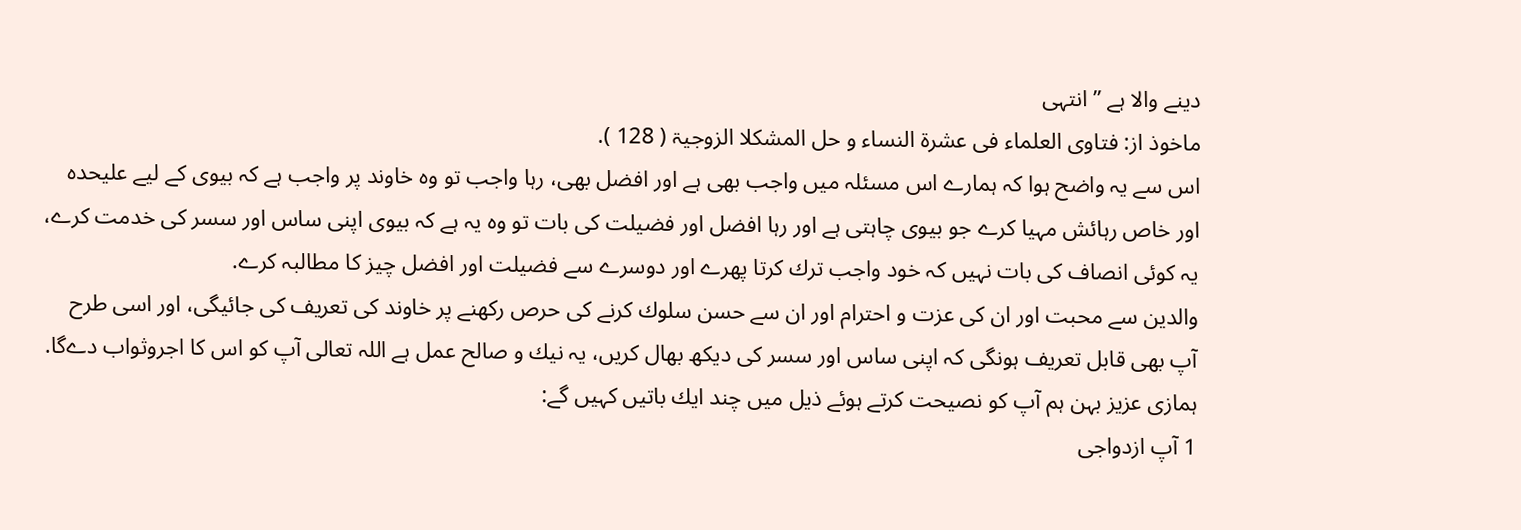دينے والا ہے ” انتہى
ماخوذ از: فتاوى العلماء فى عشرۃ النساء و حل المشكلا الزوجيۃ ( 128 ).
اس سے يہ واضح ہوا كہ ہمارے اس مسئلہ ميں واجب بھى ہے اور افضل بھى، رہا واجب تو وہ خاوند پر واجب ہے كہ بيوى كے ليے عليحدہ اور خاص رہائش مہيا كرے جو بيوى چاہتى ہے اور رہا افضل اور فضيلت كى بات تو وہ يہ ہے كہ بيوى اپنى ساس اور سسر كى خدمت كرے، يہ كوئى انصاف كى بات نہيں كہ خود واجب ترك كرتا پھرے اور دوسرے سے فضيلت اور افضل چيز كا مطالبہ كرے.
والدين سے محبت اور ان كى عزت و احترام اور ان سے حسن سلوك كرنے كى حرص ركھنے پر خاوند كى تعريف كى جائيگى، اور اسى طرح آپ بھى قابل تعريف ہونگى كہ اپنى ساس اور سسر كى ديكھ بھال كريں، يہ نيك و صالح عمل ہے اللہ تعالى آپ كو اس كا اجروثواب دےگا.
ہمازى عزيز بہن ہم آپ كو نصيحت كرتے ہوئے ذيل ميں چند ايك باتيں كہيں گے:
1 آپ ازدواجى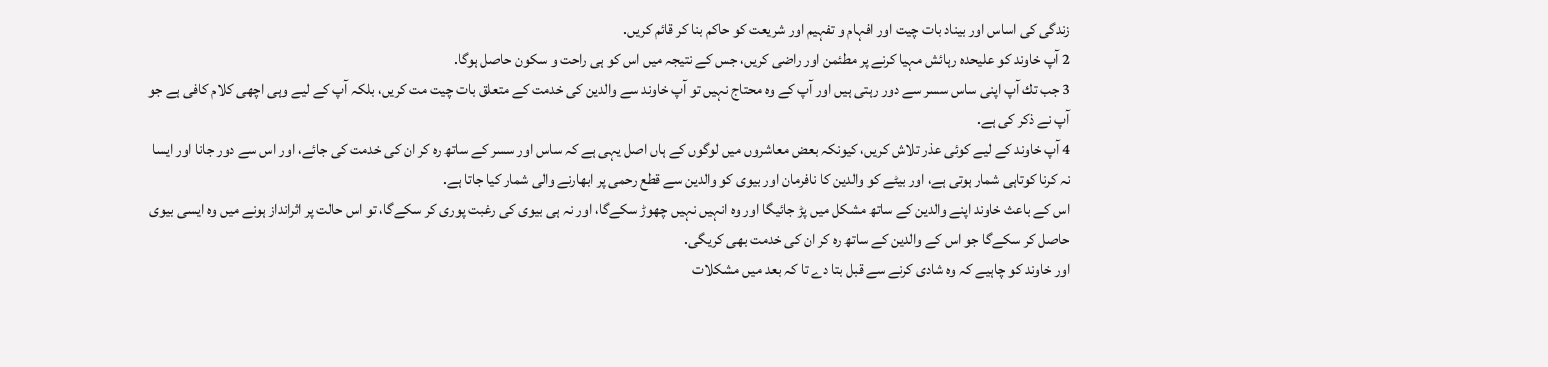زندگى كى اساس اور بيناد بات چيت اور افہام و تفہيم اور شريعت كو حاكم بنا كر قائم كريں.
2 آپ خاوند كو عليحدہ رہائش مہيا كرنے پر مطئمن اور راضى كريں، جس كے نتيجہ ميں اس كو ہى راحت و سكون حاصل ہوگا.
3 جب تك آپ اپنى ساس سسر سے دور رہتى ہيں اور آپ كے وہ محتاج نہيں تو آپ خاوند سے والدين كى خدمت كے متعلق بات چيت مت كريں، بلكہ آپ كے ليے وہى اچھى كلام كافى ہے جو آپ نے ذكر كى ہے.
4 آپ خاوند كے ليے كوئى عذر تلاش كريں، كيونكہ بعض معاشروں ميں لوگوں كے ہاں اصل يہى ہے كہ ساس اور سسر كے ساتھ رہ كر ان كى خدمت كى جائے، اور اس سے دور جانا اور ايسا نہ كرنا كوتاہى شمار ہوتى ہے، اور بيٹے كو والدين كا نافرمان اور بيوى كو والدين سے قطع رحمى پر ابھارنے والى شمار كيا جاتا ہے.
اس كے باعث خاوند اپنے والدين كے ساتھ مشكل ميں پڑ جائيگا اور وہ انہيں نہيں چھوڑ سكےگا، اور نہ ہى بيوى كى رغبت پورى كر سكےگا، تو اس حالت پر اثرانداز ہونے ميں وہ ايسى بيوى حاصل كر سكےگا جو اس كے والدين كے ساتھ رہ كر ان كى خدمت بھى كريگى.
اور خاوند كو چاہيے كہ وہ شادى كرنے سے قبل بتا دے تا كہ بعد ميں مشكلات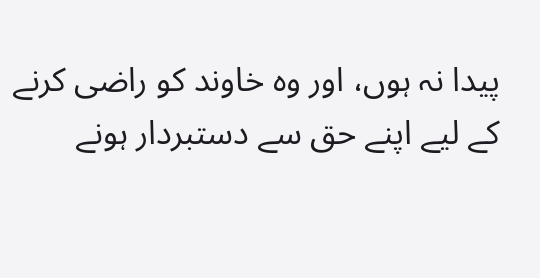پيدا نہ ہوں، اور وہ خاوند كو راضى كرنے كے ليے اپنے حق سے دستبردار ہونے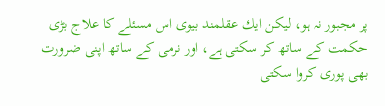پر مجبور نہ ہو، ليكن ايك عقلمند بيوى اس مسئلے كا علاج بڑى حكمت كے ساتھ كر سكتى ہے، اور نرمى كے ساتھ اپنى ضرورت بھى پورى كروا سكتى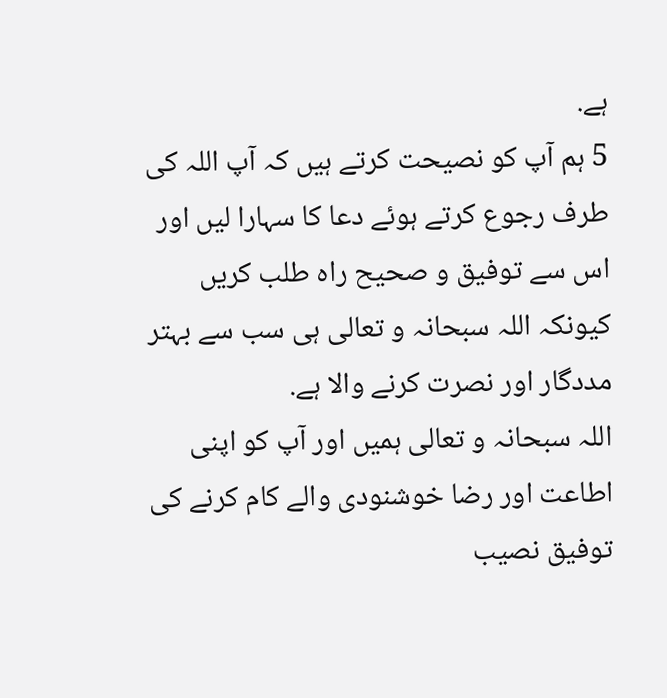ہے.
5 ہم آپ كو نصيحت كرتے ہيں كہ آپ اللہ كى طرف رجوع كرتے ہوئے دعا كا سہارا ليں اور اس سے توفيق و صحيح راہ طلب كريں كيونكہ اللہ سبحانہ و تعالى ہى سب سے بہتر مددگار اور نصرت كرنے والا ہے.
اللہ سبحانہ و تعالى ہميں اور آپ كو اپنى اطاعت اور رضا خوشنودى والے كام كرنے كى توفيق نصيب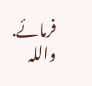فرمائے.
واللہ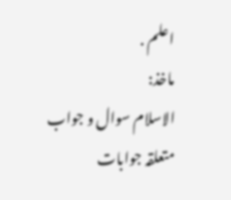اعلم .
ماخذ:
الاسلام سوال و جواب
متعلقہ جوابات